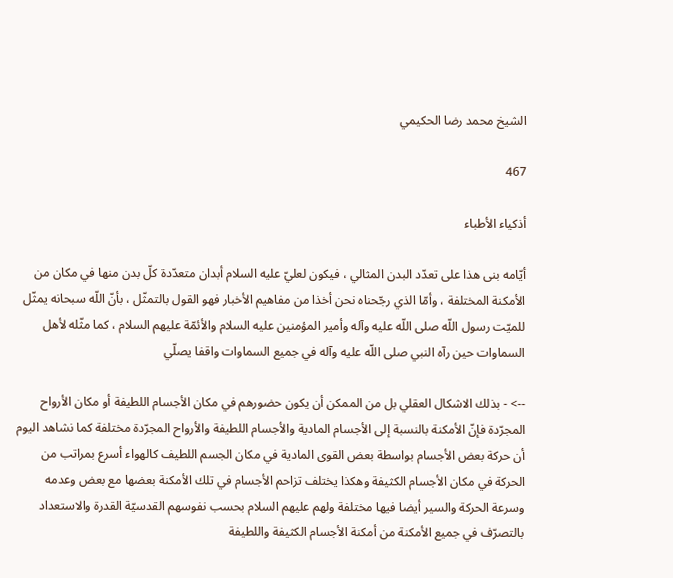الشيخ محمد رضا الحكيمي

467

أذكياء الأطباء

أيّامه بنى هذا على تعدّد البدن المثالي ، فيكون لعليّ عليه السلام أبدان متعدّدة كلّ بدن منها في مكان من الأمكنة المختلفة ، وأمّا الذي رجّحناه نحن أخذا من مفاهيم الأخبار فهو القول بالتمثّل ، بأنّ اللّه سبحانه يمثّل للميّت رسول اللّه صلى اللّه عليه وآله وأمير المؤمنين عليه السلام والأئمّة عليهم السلام ، كما مثّله لأهل السماوات حين رآه النبي صلى اللّه عليه وآله في جميع السماوات واقفا يصلّي

--> - بذلك الاشكال العقلي بل من الممكن أن يكون حضورهم في مكان الأجسام اللطيفة أو مكان الأرواح المجرّدة فإنّ الأمكنة بالنسبة إلى الأجسام المادية والأجسام اللطيفة والأرواح المجرّدة مختلفة كما نشاهد اليوم أن حركة بعض الأجسام بواسطة بعض القوى المادية في مكان الجسم اللطيف كالهواء أسرع بمراتب من الحركة في مكان الأجسام الكثيفة وهكذا يختلف تزاحم الأجسام في تلك الأمكنة بعضها مع بعض وعدمه وسرعة الحركة والسير أيضا فيها مختلفة ولهم عليهم السلام بحسب نفوسهم القدسيّة القدرة والاستعداد بالتصرّف في جميع الأمكنة من أمكنة الأجسام الكثيفة واللطيفة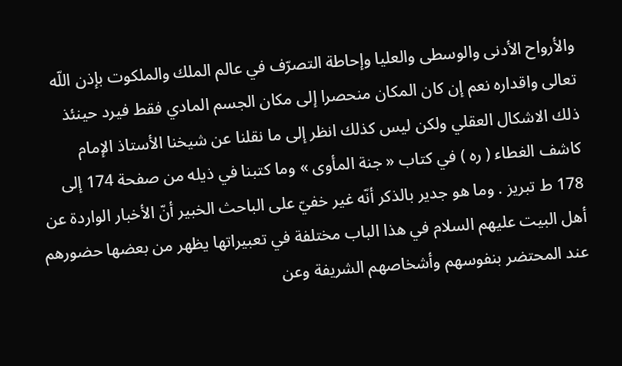والأرواح الأدنى والوسطى والعليا وإحاطة التصرّف في عالم الملك والملكوت بإذن اللّه تعالى واقداره نعم إن كان المكان منحصرا إلى مكان الجسم المادي فقط فيرد حينئذ ذلك الاشكال العقلي ولكن ليس كذلك انظر إلى ما نقلنا عن شيخنا الأستاذ الإمام كاشف الغطاء ( ره ) في كتاب « جنة المأوى » وما كتبنا في ذيله من صفحة 174 إلى 178 ط تبريز . وما هو جدير بالذكر أنّه غير خفيّ على الباحث الخبير أنّ الأخبار الواردة عن أهل البيت عليهم السلام في هذا الباب مختلفة في تعبيراتها يظهر من بعضها حضورهم عند المحتضر بنفوسهم وأشخاصهم الشريفة وعن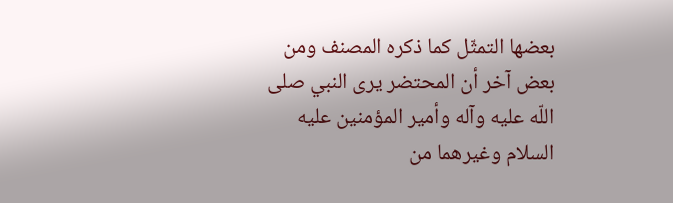بعضها التمثّل كما ذكره المصنف ومن بعض آخر أن المحتضر يرى النبي صلى اللّه عليه وآله وأمير المؤمنين عليه السلام وغيرهما من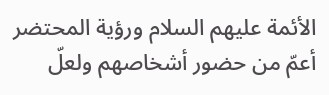الأئمة عليهم السلام ورؤية المحتضر أعمّ من حضور أشخاصهم ولعلّ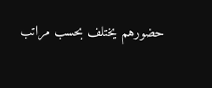حضورهم يختلف بحسب مراتب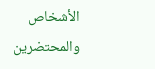الأشخاص والمحتضرين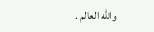واللّه العالم .